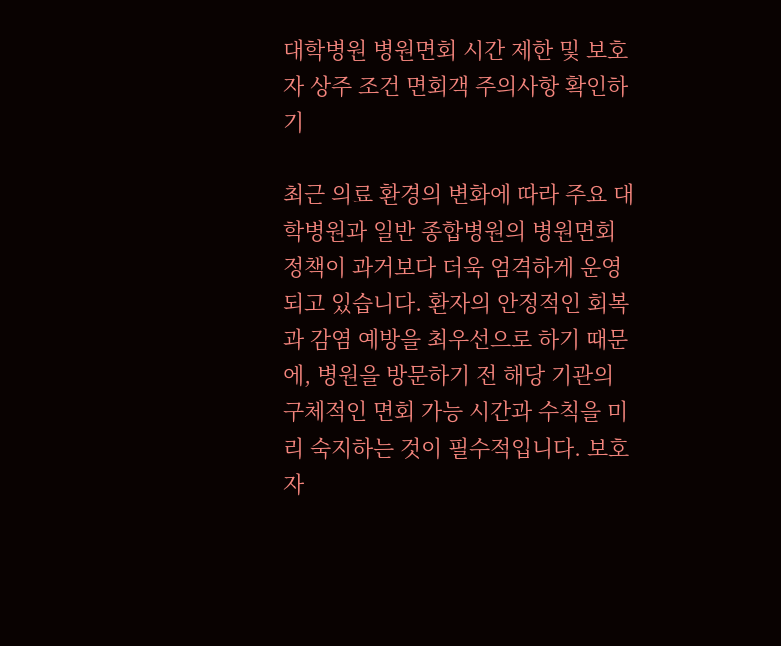대학병원 병원면회 시간 제한 및 보호자 상주 조건 면회객 주의사항 확인하기

최근 의료 환경의 변화에 따라 주요 대학병원과 일반 종합병원의 병원면회 정책이 과거보다 더욱 엄격하게 운영되고 있습니다. 환자의 안정적인 회복과 감염 예방을 최우선으로 하기 때문에, 병원을 방문하기 전 해당 기관의 구체적인 면회 가능 시간과 수칙을 미리 숙지하는 것이 필수적입니다. 보호자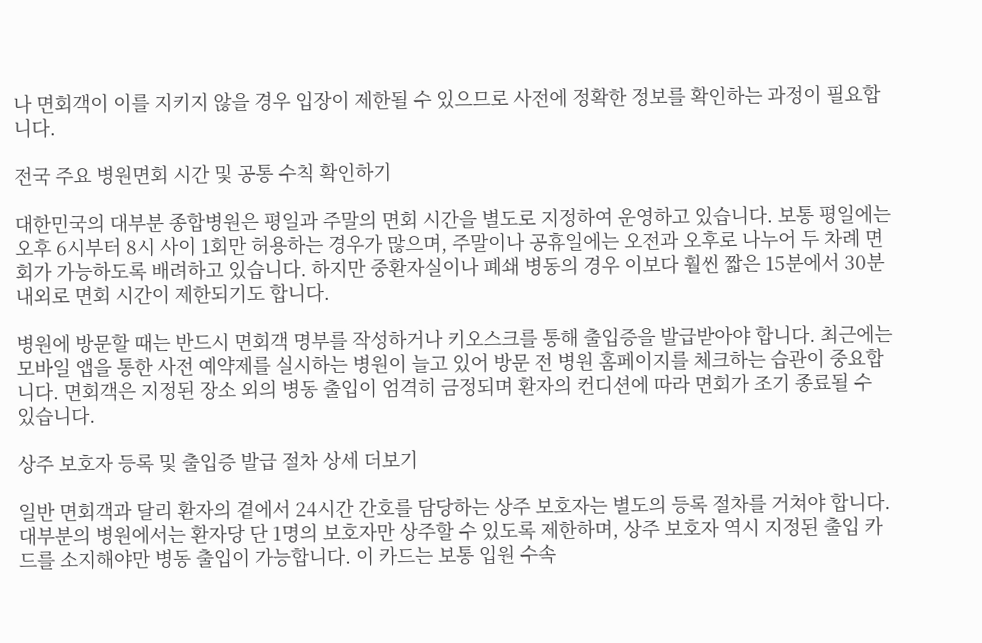나 면회객이 이를 지키지 않을 경우 입장이 제한될 수 있으므로 사전에 정확한 정보를 확인하는 과정이 필요합니다.

전국 주요 병원면회 시간 및 공통 수칙 확인하기

대한민국의 대부분 종합병원은 평일과 주말의 면회 시간을 별도로 지정하여 운영하고 있습니다. 보통 평일에는 오후 6시부터 8시 사이 1회만 허용하는 경우가 많으며, 주말이나 공휴일에는 오전과 오후로 나누어 두 차례 면회가 가능하도록 배려하고 있습니다. 하지만 중환자실이나 폐쇄 병동의 경우 이보다 훨씬 짧은 15분에서 30분 내외로 면회 시간이 제한되기도 합니다.

병원에 방문할 때는 반드시 면회객 명부를 작성하거나 키오스크를 통해 출입증을 발급받아야 합니다. 최근에는 모바일 앱을 통한 사전 예약제를 실시하는 병원이 늘고 있어 방문 전 병원 홈페이지를 체크하는 습관이 중요합니다. 면회객은 지정된 장소 외의 병동 출입이 엄격히 금정되며 환자의 컨디션에 따라 면회가 조기 종료될 수 있습니다.

상주 보호자 등록 및 출입증 발급 절차 상세 더보기

일반 면회객과 달리 환자의 곁에서 24시간 간호를 담당하는 상주 보호자는 별도의 등록 절차를 거쳐야 합니다. 대부분의 병원에서는 환자당 단 1명의 보호자만 상주할 수 있도록 제한하며, 상주 보호자 역시 지정된 출입 카드를 소지해야만 병동 출입이 가능합니다. 이 카드는 보통 입원 수속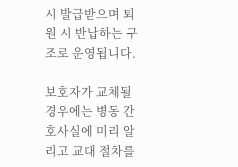시 발급받으며 퇴원 시 반납하는 구조로 운영됩니다.

보호자가 교체될 경우에는 병동 간호사실에 미리 알리고 교대 절차를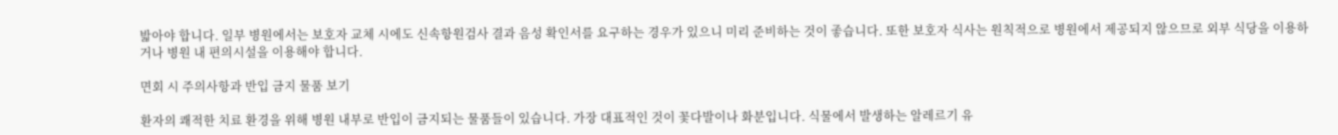밟아야 합니다. 일부 병원에서는 보호자 교체 시에도 신속항원검사 결과 음성 확인서를 요구하는 경우가 있으니 미리 준비하는 것이 좋습니다. 또한 보호자 식사는 원칙적으로 병원에서 제공되지 않으므로 외부 식당을 이용하거나 병원 내 편의시설을 이용해야 합니다.

면회 시 주의사항과 반입 금지 물품 보기

환자의 쾌적한 치료 환경을 위해 병원 내부로 반입이 금지되는 물품들이 있습니다. 가장 대표적인 것이 꽃다발이나 화분입니다. 식물에서 발생하는 알레르기 유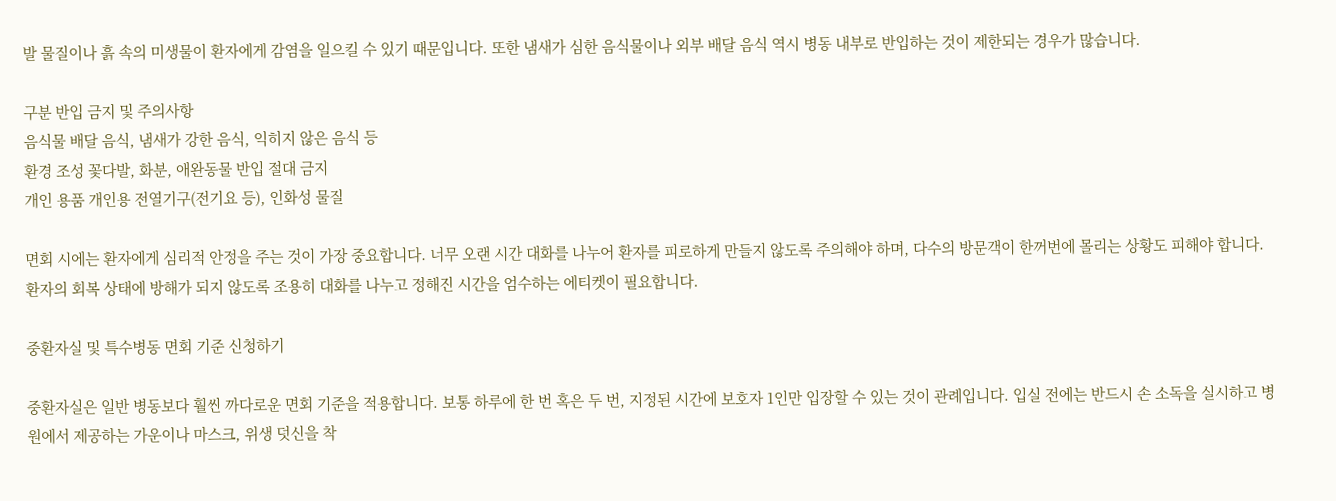발 물질이나 흙 속의 미생물이 환자에게 감염을 일으킬 수 있기 때문입니다. 또한 냄새가 심한 음식물이나 외부 배달 음식 역시 병동 내부로 반입하는 것이 제한되는 경우가 많습니다.

구분 반입 금지 및 주의사항
음식물 배달 음식, 냄새가 강한 음식, 익히지 않은 음식 등
환경 조성 꽃다발, 화분, 애완동물 반입 절대 금지
개인 용품 개인용 전열기구(전기요 등), 인화성 물질

면회 시에는 환자에게 심리적 안정을 주는 것이 가장 중요합니다. 너무 오랜 시간 대화를 나누어 환자를 피로하게 만들지 않도록 주의해야 하며, 다수의 방문객이 한꺼번에 몰리는 상황도 피해야 합니다. 환자의 회복 상태에 방해가 되지 않도록 조용히 대화를 나누고 정해진 시간을 엄수하는 에티켓이 필요합니다.

중환자실 및 특수병동 면회 기준 신청하기

중환자실은 일반 병동보다 훨씬 까다로운 면회 기준을 적용합니다. 보통 하루에 한 번 혹은 두 번, 지정된 시간에 보호자 1인만 입장할 수 있는 것이 관례입니다. 입실 전에는 반드시 손 소독을 실시하고 병원에서 제공하는 가운이나 마스크, 위생 덧신을 착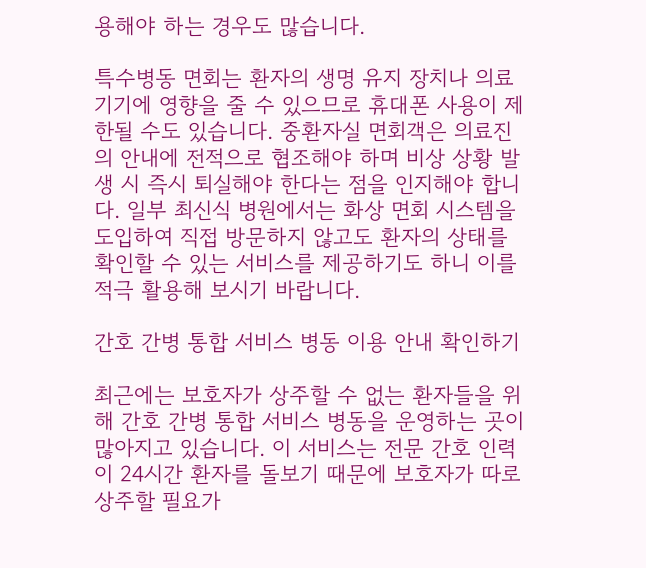용해야 하는 경우도 많습니다.

특수병동 면회는 환자의 생명 유지 장치나 의료 기기에 영향을 줄 수 있으므로 휴대폰 사용이 제한될 수도 있습니다. 중환자실 면회객은 의료진의 안내에 전적으로 협조해야 하며 비상 상황 발생 시 즉시 퇴실해야 한다는 점을 인지해야 합니다. 일부 최신식 병원에서는 화상 면회 시스템을 도입하여 직접 방문하지 않고도 환자의 상태를 확인할 수 있는 서비스를 제공하기도 하니 이를 적극 활용해 보시기 바랍니다.

간호 간병 통합 서비스 병동 이용 안내 확인하기

최근에는 보호자가 상주할 수 없는 환자들을 위해 간호 간병 통합 서비스 병동을 운영하는 곳이 많아지고 있습니다. 이 서비스는 전문 간호 인력이 24시간 환자를 돌보기 때문에 보호자가 따로 상주할 필요가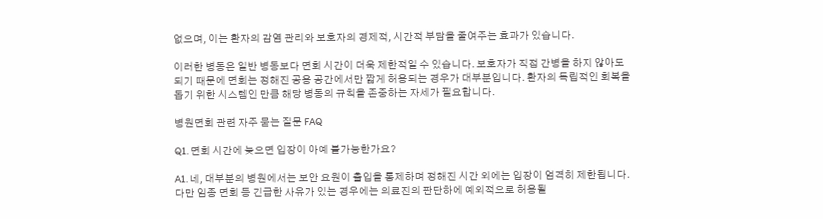없으며, 이는 환자의 감염 관리와 보호자의 경제적, 시간적 부담을 줄여주는 효과가 있습니다.

이러한 병동은 일반 병동보다 면회 시간이 더욱 제한적일 수 있습니다. 보호자가 직접 간병을 하지 않아도 되기 때문에 면회는 정해진 공용 공간에서만 짧게 허용되는 경우가 대부분입니다. 환자의 독립적인 회복을 돕기 위한 시스템인 만큼 해당 병동의 규칙을 존중하는 자세가 필요합니다.

병원면회 관련 자주 묻는 질문 FAQ

Q1. 면회 시간에 늦으면 입장이 아예 불가능한가요?

A1. 네, 대부분의 병원에서는 보안 요원이 출입을 통제하며 정해진 시간 외에는 입장이 엄격히 제한됩니다. 다만 임종 면회 등 긴급한 사유가 있는 경우에는 의료진의 판단하에 예외적으로 허용될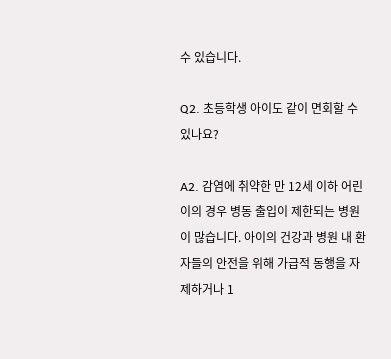수 있습니다.

Q2. 초등학생 아이도 같이 면회할 수 있나요?

A2. 감염에 취약한 만 12세 이하 어린이의 경우 병동 출입이 제한되는 병원이 많습니다. 아이의 건강과 병원 내 환자들의 안전을 위해 가급적 동행을 자제하거나 1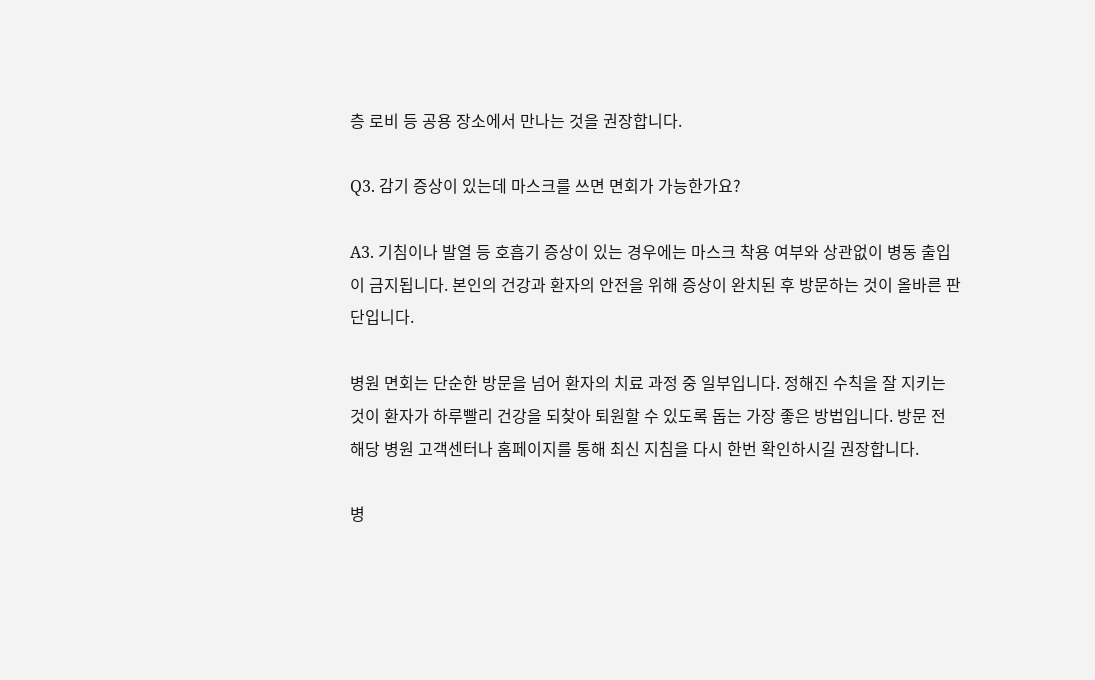층 로비 등 공용 장소에서 만나는 것을 권장합니다.

Q3. 감기 증상이 있는데 마스크를 쓰면 면회가 가능한가요?

A3. 기침이나 발열 등 호흡기 증상이 있는 경우에는 마스크 착용 여부와 상관없이 병동 출입이 금지됩니다. 본인의 건강과 환자의 안전을 위해 증상이 완치된 후 방문하는 것이 올바른 판단입니다.

병원 면회는 단순한 방문을 넘어 환자의 치료 과정 중 일부입니다. 정해진 수칙을 잘 지키는 것이 환자가 하루빨리 건강을 되찾아 퇴원할 수 있도록 돕는 가장 좋은 방법입니다. 방문 전 해당 병원 고객센터나 홈페이지를 통해 최신 지침을 다시 한번 확인하시길 권장합니다.

병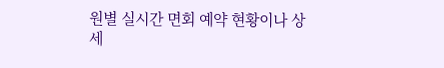원별 실시간 면회 예약 현황이나 상세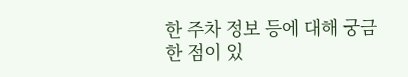한 주차 정보 등에 대해 궁금한 점이 있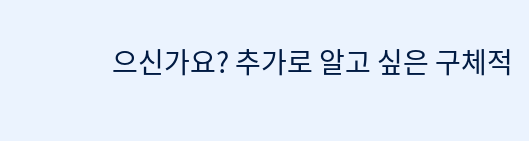으신가요? 추가로 알고 싶은 구체적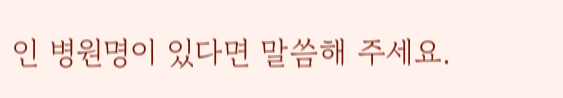인 병원명이 있다면 말씀해 주세요.